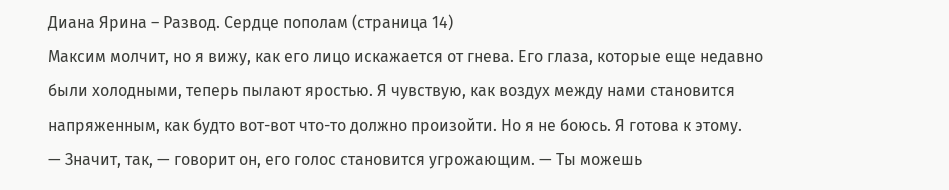Диана Ярина – Развод. Сердце пополам (страница 14)
Максим молчит, но я вижу, как его лицо искажается от гнева. Его глаза, которые еще недавно были холодными, теперь пылают яростью. Я чувствую, как воздух между нами становится напряженным, как будто вот-вот что-то должно произойти. Но я не боюсь. Я готова к этому.
— Значит, так, — говорит он, его голос становится угрожающим. — Ты можешь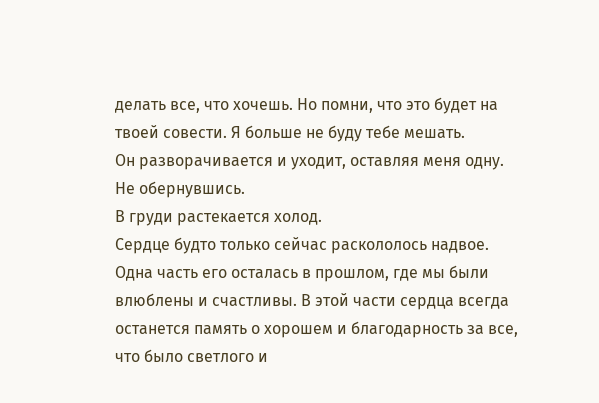делать все, что хочешь. Но помни, что это будет на твоей совести. Я больше не буду тебе мешать.
Он разворачивается и уходит, оставляя меня одну.
Не обернувшись.
В груди растекается холод.
Сердце будто только сейчас раскололось надвое.
Одна часть его осталась в прошлом, где мы были влюблены и счастливы. В этой части сердца всегда останется память о хорошем и благодарность за все, что было светлого и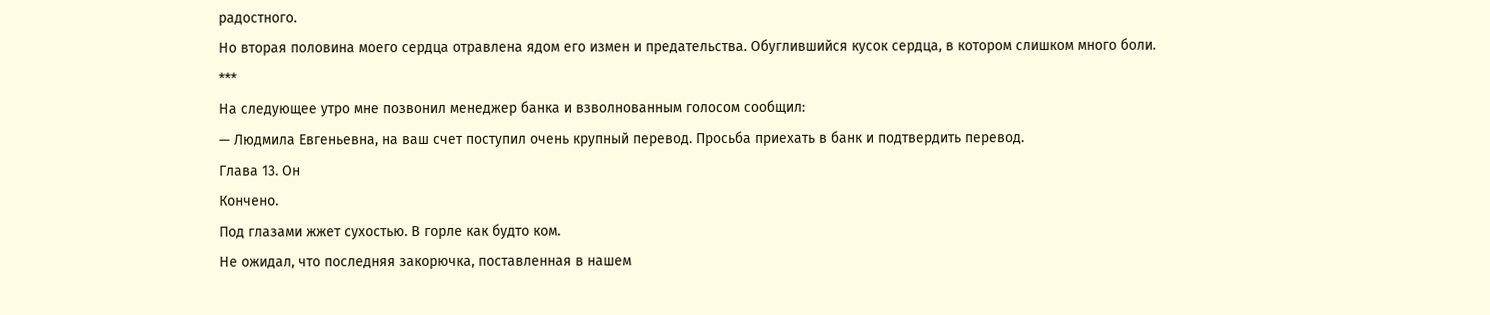радостного.
Но вторая половина моего сердца отравлена ядом его измен и предательства. Обуглившийся кусок сердца, в котором слишком много боли.
***
На следующее утро мне позвонил менеджер банка и взволнованным голосом сообщил:
— Людмила Евгеньевна, на ваш счет поступил очень крупный перевод. Просьба приехать в банк и подтвердить перевод.
Глава 13. Он
Кончено.
Под глазами жжет сухостью. В горле как будто ком.
Не ожидал, что последняя закорючка, поставленная в нашем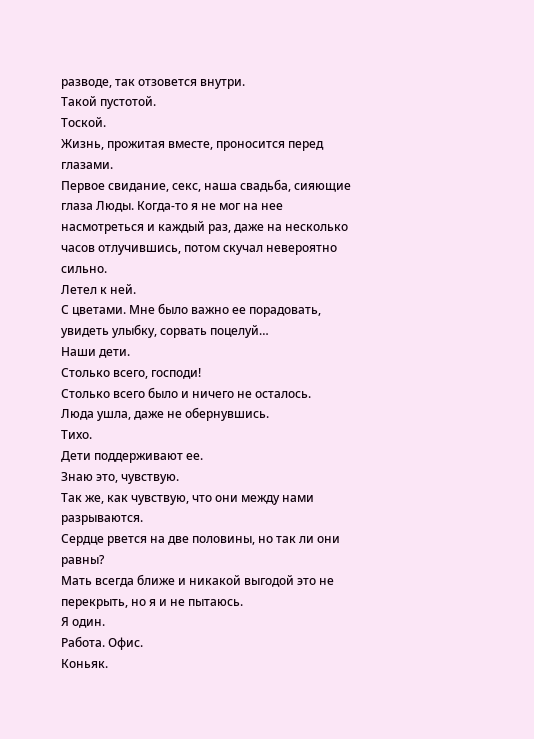разводе, так отзовется внутри.
Такой пустотой.
Тоской.
Жизнь, прожитая вместе, проносится перед глазами.
Первое свидание, секс, наша свадьба, сияющие глаза Люды. Когда-то я не мог на нее насмотреться и каждый раз, даже на несколько часов отлучившись, потом скучал невероятно сильно.
Летел к ней.
С цветами. Мне было важно ее порадовать, увидеть улыбку, сорвать поцелуй…
Наши дети.
Столько всего, господи!
Столько всего было и ничего не осталось.
Люда ушла, даже не обернувшись.
Тихо.
Дети поддерживают ее.
Знаю это, чувствую.
Так же, как чувствую, что они между нами разрываются.
Сердце рвется на две половины, но так ли они равны?
Мать всегда ближе и никакой выгодой это не перекрыть, но я и не пытаюсь.
Я один.
Работа. Офис.
Коньяк.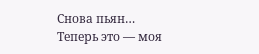Снова пьян…
Теперь это — моя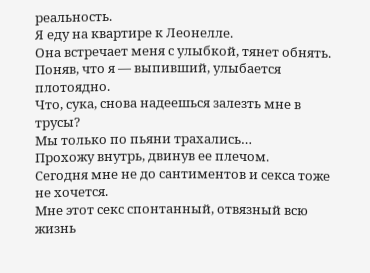реальность.
Я еду на квартире к Леонелле.
Она встречает меня с улыбкой, тянет обнять.
Поняв, что я — выпивший, улыбается плотоядно.
Что, сука, снова надеешься залезть мне в трусы?
Мы только по пьяни трахались…
Прохожу внутрь, двинув ее плечом.
Сегодня мне не до сантиментов и секса тоже не хочется.
Мне этот секс спонтанный, отвязный всю жизнь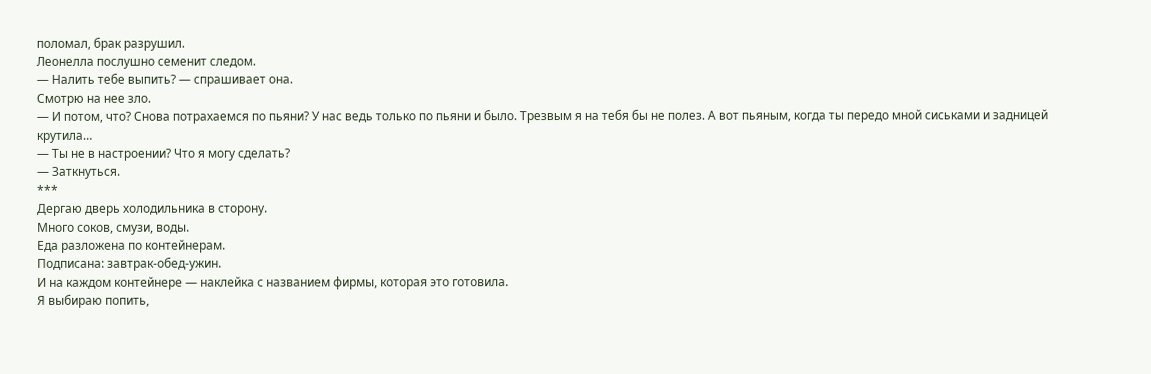поломал, брак разрушил.
Леонелла послушно семенит следом.
— Налить тебе выпить? — спрашивает она.
Смотрю на нее зло.
— И потом, что? Снова потрахаемся по пьяни? У нас ведь только по пьяни и было. Трезвым я на тебя бы не полез. А вот пьяным, когда ты передо мной сиськами и задницей крутила…
— Ты не в настроении? Что я могу сделать?
— Заткнуться.
***
Дергаю дверь холодильника в сторону.
Много соков, смузи, воды.
Еда разложена по контейнерам.
Подписана: завтрак-обед-ужин.
И на каждом контейнере — наклейка с названием фирмы, которая это готовила.
Я выбираю попить,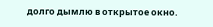долго дымлю в открытое окно.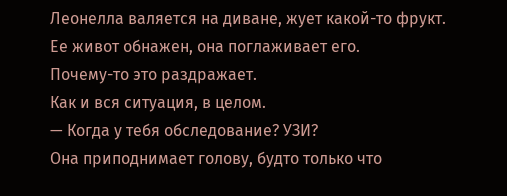Леонелла валяется на диване, жует какой-то фрукт.
Ее живот обнажен, она поглаживает его.
Почему-то это раздражает.
Как и вся ситуация, в целом.
— Когда у тебя обследование? УЗИ?
Она приподнимает голову, будто только что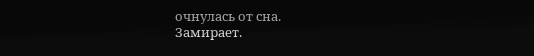очнулась от сна.
Замирает.